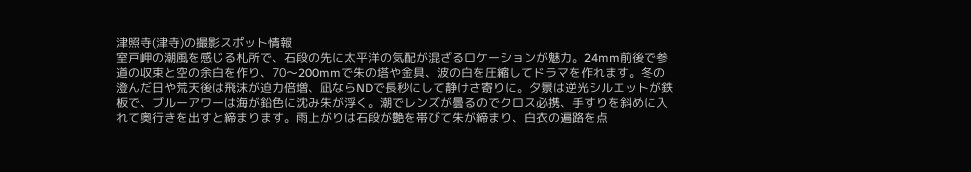津照寺(津寺)の撮影スポット情報
室戸岬の潮風を感じる札所で、石段の先に太平洋の気配が混ざるロケーションが魅力。24mm前後で参道の収束と空の余白を作り、70〜200mmで朱の塔や金具、波の白を圧縮してドラマを作れます。冬の澄んだ日や荒天後は飛沫が迫力倍増、凪ならNDで長秒にして静けさ寄りに。夕景は逆光シルエットが鉄板で、ブルーアワーは海が鉛色に沈み朱が浮く。潮でレンズが曇るのでクロス必携、手すりを斜めに入れて奥行きを出すと締まります。雨上がりは石段が艶を帯びて朱が締まり、白衣の遍路を点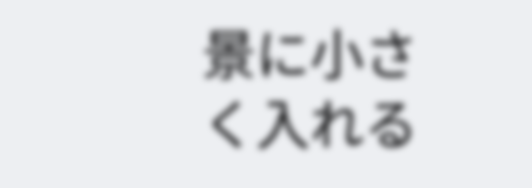景に小さく入れる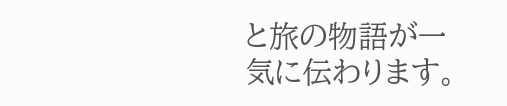と旅の物語が一気に伝わります。